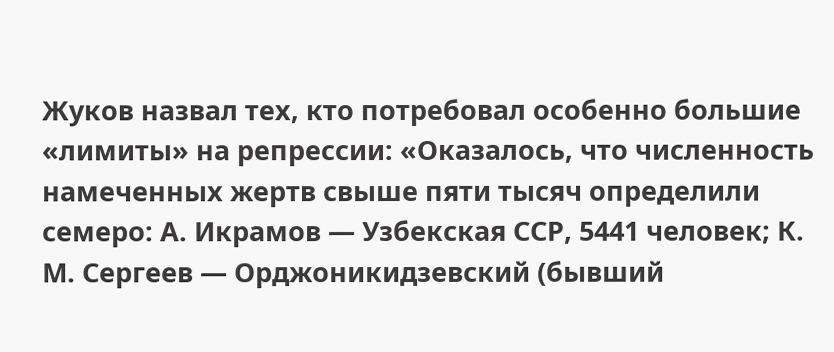Жуков назвал тех, кто потребовал особенно большие «лимиты» на репрессии: «Оказалось, что численность намеченных жертв свыше пяти тысяч определили семеро: А. Икрамов — Узбекская ССР, 5441 человек; К. М. Сергеев — Орджоникидзевский (бывший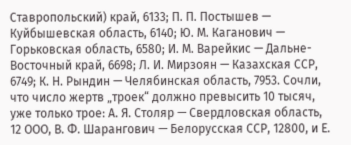Ставропольский) край, 6133; П. П. Постышев — Куйбышевская область, 6140; Ю. М. Каганович — Горьковская область, 6580; И. М. Варейкис — Дальне-Восточный край, 6698; Л. И. Мирзоян — Казахская ССР, 6749; К. Н. Рындин — Челябинская область, 7953. Сочли, что число жертв „троек“ должно превысить 10 тысяч, уже только трое: А. Я. Столяр — Свердловская область, 12 ООО, В. Ф. Шарангович — Белорусская ССР, 12800, и Е.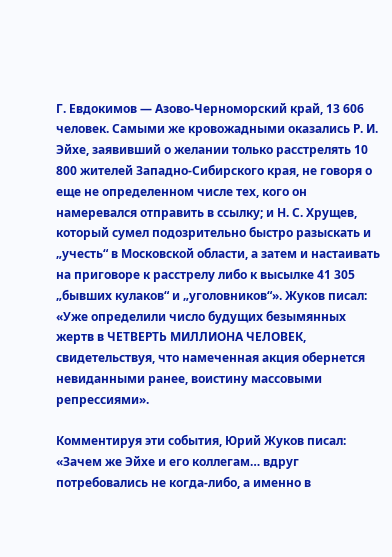Г. Евдокимов — Азово-Черноморский край, 13 606 человек. Самыми же кровожадными оказались Р. И. Эйхе, заявивший о желании только расстрелять 10 800 жителей Западно-Сибирского края, не говоря о еще не определенном числе тех, кого он намеревался отправить в ссылку; и Н. С. Хрущев, который сумел подозрительно быстро разыскать и „учесть“ в Московской области, а затем и настаивать на приговоре к расстрелу либо к высылке 41 305 „бывших кулаков“ и „уголовников“». Жуков писал: «Уже определили число будущих безымянных жертв в ЧЕТВЕРТЬ МИЛЛИОНА ЧЕЛОВЕК, свидетельствуя, что намеченная акция обернется невиданными ранее, воистину массовыми репрессиями».

Комментируя эти события, Юрий Жуков писал: «Зачем же Эйхе и его коллегам… вдруг потребовались не когда-либо, а именно в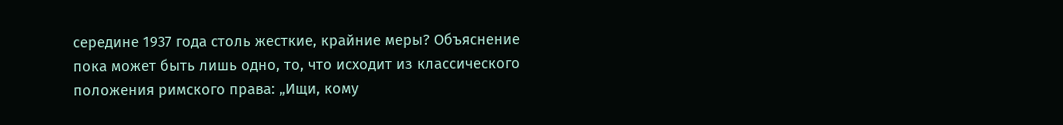середине 1937 года столь жесткие, крайние меры? Объяснение пока может быть лишь одно, то, что исходит из классического положения римского права: „Ищи, кому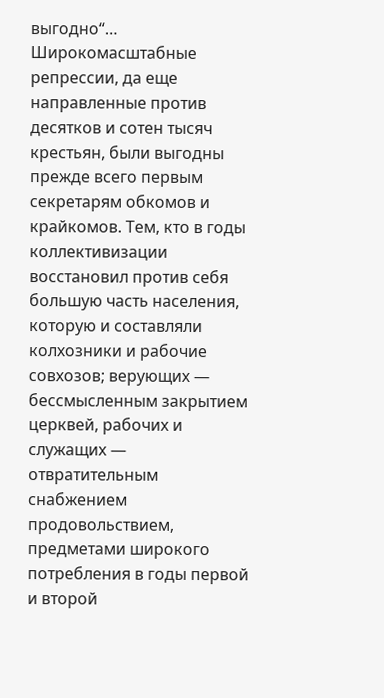выгодно“… Широкомасштабные репрессии, да еще направленные против десятков и сотен тысяч крестьян, были выгодны прежде всего первым секретарям обкомов и крайкомов. Тем, кто в годы коллективизации восстановил против себя большую часть населения, которую и составляли колхозники и рабочие совхозов; верующих — бессмысленным закрытием церквей, рабочих и служащих — отвратительным снабжением продовольствием, предметами широкого потребления в годы первой и второй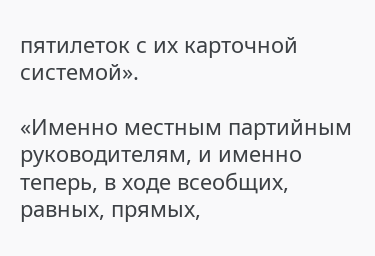пятилеток с их карточной системой».

«Именно местным партийным руководителям, и именно теперь, в ходе всеобщих, равных, прямых,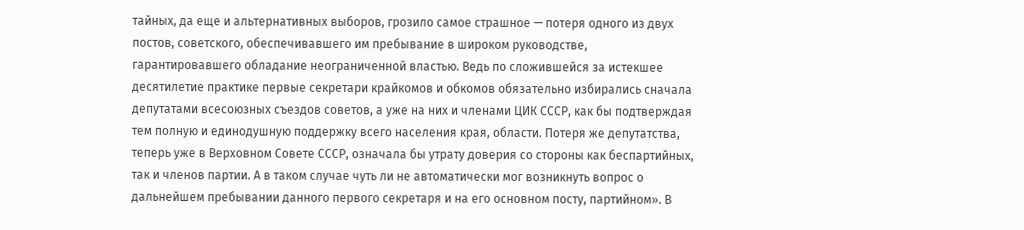тайных, да еще и альтернативных выборов, грозило самое страшное — потеря одного из двух постов, советского, обеспечивавшего им пребывание в широком руководстве, гарантировавшего обладание неограниченной властью. Ведь по сложившейся за истекшее десятилетие практике первые секретари крайкомов и обкомов обязательно избирались сначала депутатами всесоюзных съездов советов, а уже на них и членами ЦИК СССР, как бы подтверждая тем полную и единодушную поддержку всего населения края, области. Потеря же депутатства, теперь уже в Верховном Совете СССР, означала бы утрату доверия со стороны как беспартийных, так и членов партии. А в таком случае чуть ли не автоматически мог возникнуть вопрос о дальнейшем пребывании данного первого секретаря и на его основном посту, партийном». В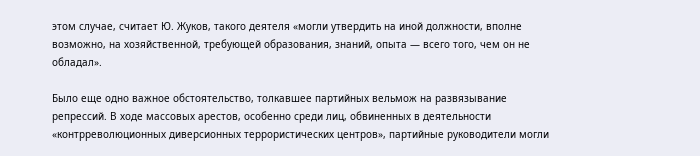этом случае, считает Ю. Жуков, такого деятеля «могли утвердить на иной должности, вполне возможно, на хозяйственной, требующей образования, знаний, опыта — всего того, чем он не обладал».

Было еще одно важное обстоятельство, толкавшее партийных вельмож на развязывание репрессий. В ходе массовых арестов, особенно среди лиц, обвиненных в деятельности «контрреволюционных диверсионных террористических центров», партийные руководители могли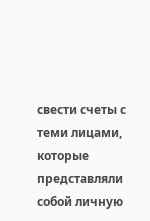свести счеты с теми лицами, которые представляли собой личную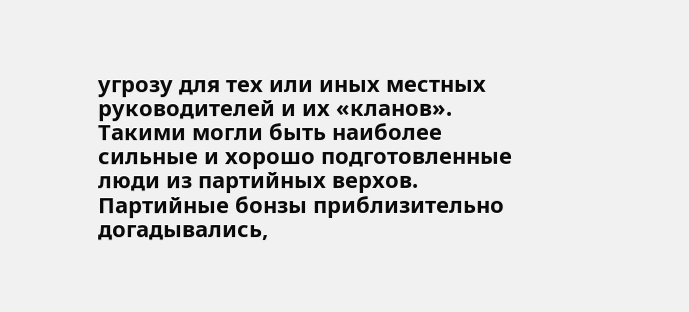угрозу для тех или иных местных руководителей и их «кланов». Такими могли быть наиболее сильные и хорошо подготовленные люди из партийных верхов. Партийные бонзы приблизительно догадывались,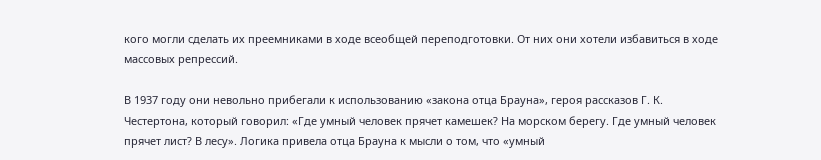кого могли сделать их преемниками в ходе всеобщей переподготовки. От них они хотели избавиться в ходе массовых репрессий.

В 1937 году они невольно прибегали к использованию «закона отца Брауна», героя рассказов Г. К. Честертона, который говорил: «Где умный человек прячет камешек? На морском берегу. Где умный человек прячет лист? В лесу». Логика привела отца Брауна к мысли о том, что «умный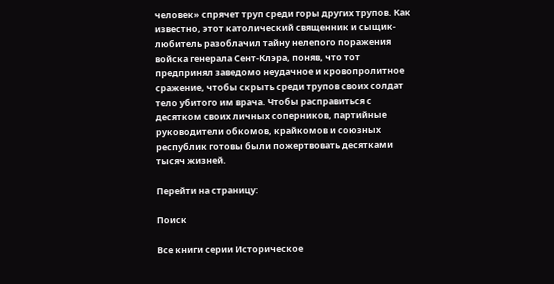человек» спрячет труп среди горы других трупов. Как известно, этот католический священник и сыщик-любитель разоблачил тайну нелепого поражения войска генерала Сент-Клэра, поняв, что тот предпринял заведомо неудачное и кровопролитное сражение, чтобы скрыть среди трупов своих солдат тело убитого им врача. Чтобы расправиться с десятком своих личных соперников, партийные руководители обкомов, крайкомов и союзных республик готовы были пожертвовать десятками тысяч жизней.

Перейти на страницу:

Поиск

Все книги серии Историческое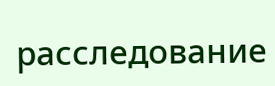расследование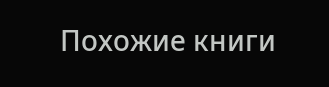Похожие книги